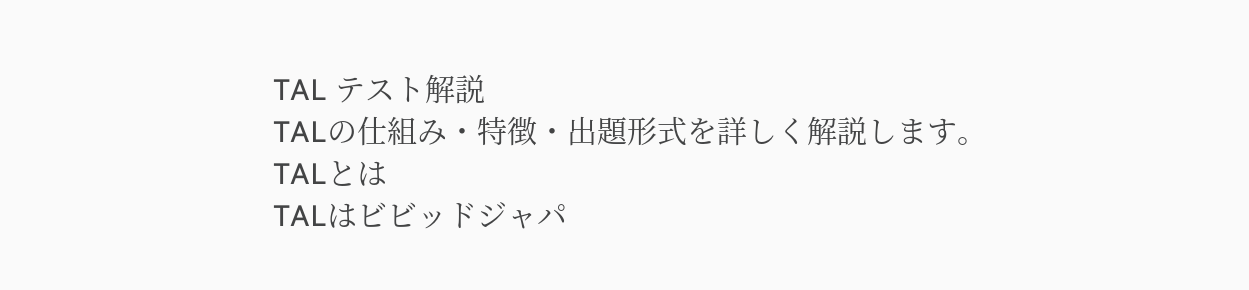TAL テスト解説
TALの仕組み・特徴・出題形式を詳しく解説します。
TALとは
TALはビビッドジャパ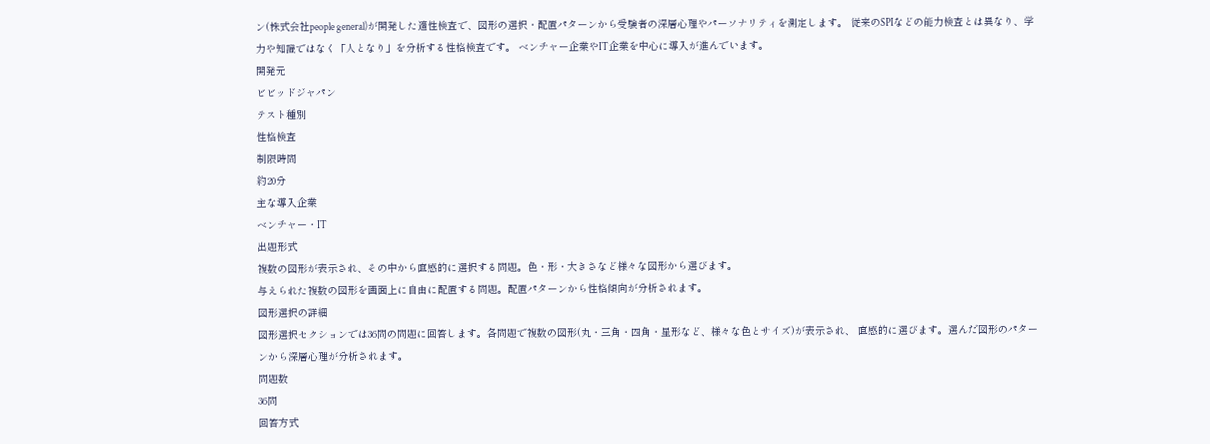ン(株式会社people general)が開発した適性検査で、図形の選択・配置パターンから受験者の深層心理やパーソナリティを測定します。 従来のSPIなどの能力検査とは異なり、学力や知識ではなく「人となり」を分析する性格検査です。 ベンチャー企業やIT企業を中心に導入が進んでいます。
開発元
ビビッドジャパン
テスト種別
性格検査
制限時間
約20分
主な導入企業
ベンチャー・IT
出題形式
複数の図形が表示され、その中から直感的に選択する問題。色・形・大きさなど様々な図形から選びます。
与えられた複数の図形を画面上に自由に配置する問題。配置パターンから性格傾向が分析されます。
図形選択の詳細
図形選択セクションでは36問の問題に回答します。各問題で複数の図形(丸・三角・四角・星形など、様々な色とサイズ)が表示され、 直感的に選びます。選んだ図形のパターンから深層心理が分析されます。
問題数
36問
回答方式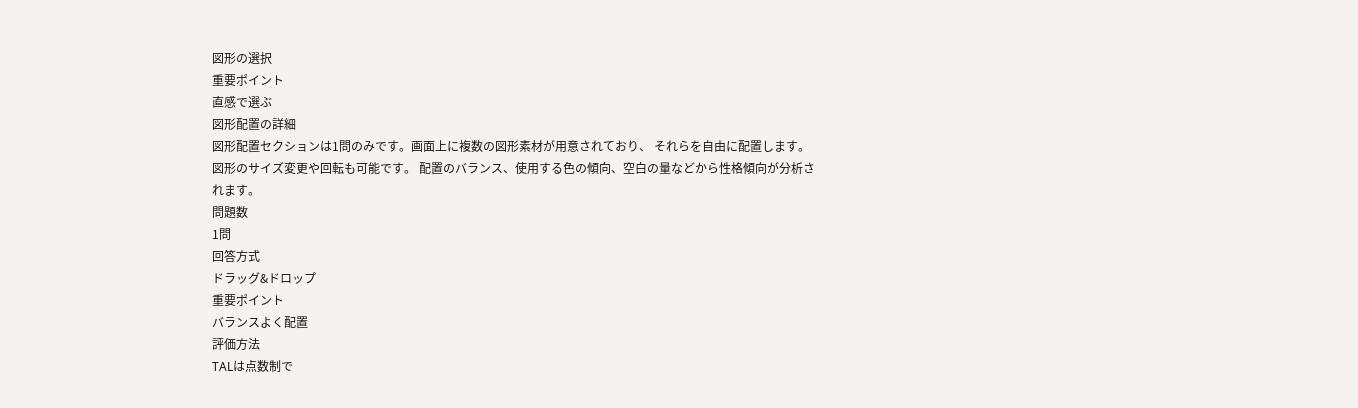図形の選択
重要ポイント
直感で選ぶ
図形配置の詳細
図形配置セクションは1問のみです。画面上に複数の図形素材が用意されており、 それらを自由に配置します。図形のサイズ変更や回転も可能です。 配置のバランス、使用する色の傾向、空白の量などから性格傾向が分析されます。
問題数
1問
回答方式
ドラッグ&ドロップ
重要ポイント
バランスよく配置
評価方法
TALは点数制で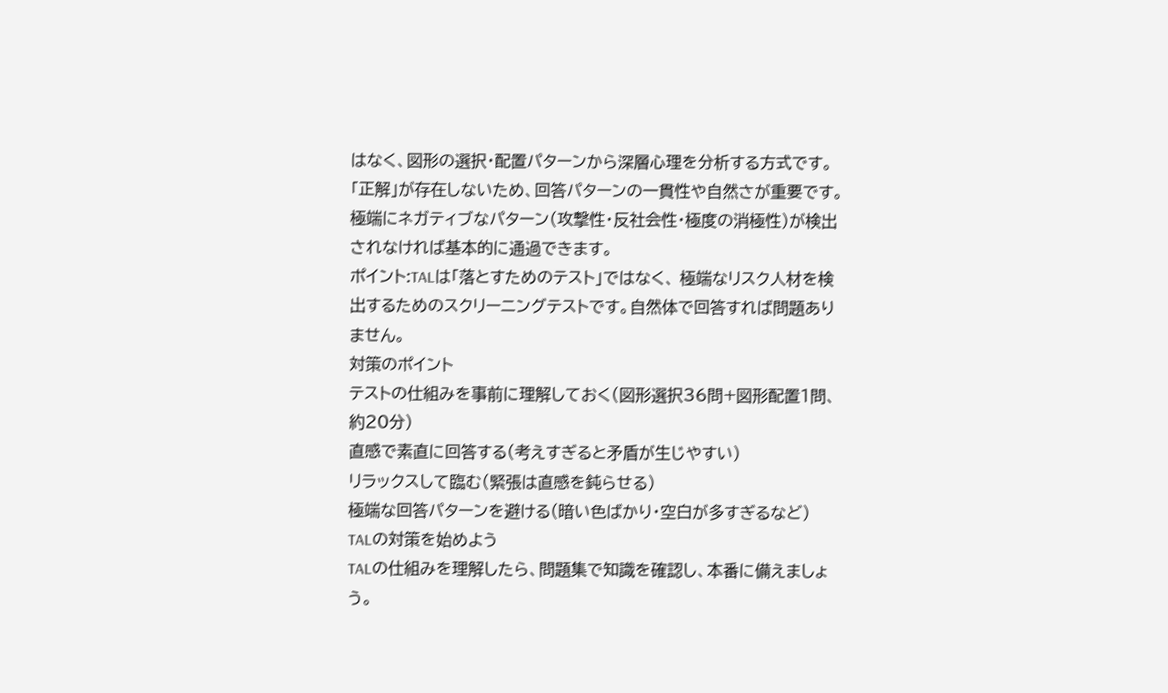はなく、図形の選択・配置パターンから深層心理を分析する方式です。 「正解」が存在しないため、回答パターンの一貫性や自然さが重要です。 極端にネガティブなパターン(攻撃性・反社会性・極度の消極性)が検出されなければ基本的に通過できます。
ポイント:TALは「落とすためのテスト」ではなく、 極端なリスク人材を検出するためのスクリーニングテストです。自然体で回答すれば問題ありません。
対策のポイント
テストの仕組みを事前に理解しておく(図形選択36問+図形配置1問、約20分)
直感で素直に回答する(考えすぎると矛盾が生じやすい)
リラックスして臨む(緊張は直感を鈍らせる)
極端な回答パターンを避ける(暗い色ばかり・空白が多すぎるなど)
TALの対策を始めよう
TALの仕組みを理解したら、問題集で知識を確認し、本番に備えましょう。